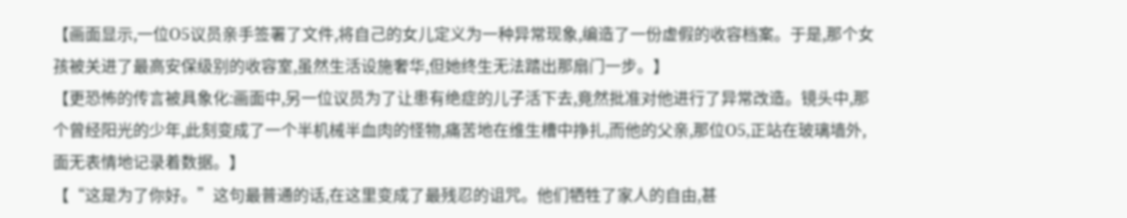【画面显示,一位O5议员亲手签署了文件,将自己的女儿定义为一种异常现象,编造了一份虚假的收容档案。于是,那个女孩被关进了最高安保级别的收容室,虽然生活设施奢华,但她终生无法踏出那扇门一步。】
【更恐怖的传言被具象化:画面中,另一位议员为了让患有绝症的儿子活下去,竟然批准对他进行了异常改造。镜头中,那个曾经阳光的少年,此刻变成了一个半机械半血肉的怪物,痛苦地在维生槽中挣扎,而他的父亲,那位O5,正站在玻璃墙外,面无表情地记录着数据。】
【“这是为了你好。”这句最普通的话,在这里变成了最残忍的诅咒。他们牺牲了家人的自由,甚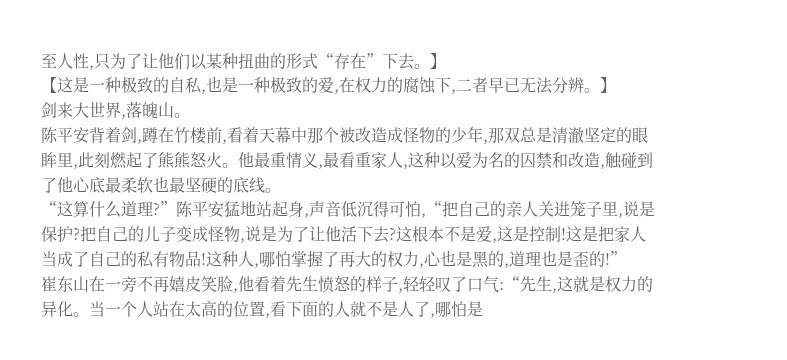至人性,只为了让他们以某种扭曲的形式“存在”下去。】
【这是一种极致的自私,也是一种极致的爱,在权力的腐蚀下,二者早已无法分辨。】
剑来大世界,落魄山。
陈平安背着剑,蹲在竹楼前,看着天幕中那个被改造成怪物的少年,那双总是清澈坚定的眼眸里,此刻燃起了熊熊怒火。他最重情义,最看重家人,这种以爱为名的囚禁和改造,触碰到了他心底最柔软也最坚硬的底线。
“这算什么道理?”陈平安猛地站起身,声音低沉得可怕,“把自己的亲人关进笼子里,说是保护?把自己的儿子变成怪物,说是为了让他活下去?这根本不是爱,这是控制!这是把家人当成了自己的私有物品!这种人,哪怕掌握了再大的权力,心也是黑的,道理也是歪的!”
崔东山在一旁不再嬉皮笑脸,他看着先生愤怒的样子,轻轻叹了口气:“先生,这就是权力的异化。当一个人站在太高的位置,看下面的人就不是人了,哪怕是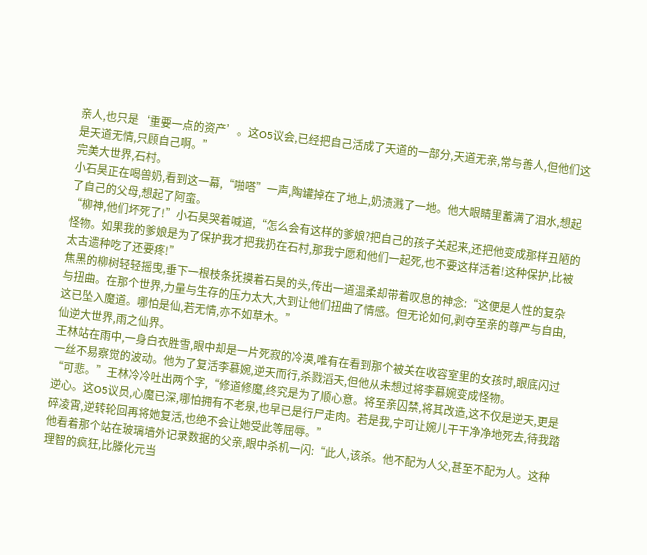亲人,也只是‘重要一点的资产’。这O5议会,已经把自己活成了天道的一部分,天道无亲,常与善人,但他们这是天道无情,只顾自己啊。”
完美大世界,石村。
小石昊正在喝兽奶,看到这一幕,“啪嗒”一声,陶罐掉在了地上,奶渍溅了一地。他大眼睛里蓄满了泪水,想起了自己的父母,想起了阿蛮。
“柳神,他们坏死了!”小石昊哭着喊道,“怎么会有这样的爹娘?把自己的孩子关起来,还把他变成那样丑陋的怪物。如果我的爹娘是为了保护我才把我扔在石村,那我宁愿和他们一起死,也不要这样活着!这种保护,比被太古遗种吃了还要疼!”
焦黑的柳树轻轻摇曳,垂下一根枝条抚摸着石昊的头,传出一道温柔却带着叹息的神念:“这便是人性的复杂与扭曲。在那个世界,力量与生存的压力太大,大到让他们扭曲了情感。但无论如何,剥夺至亲的尊严与自由,这已坠入魔道。哪怕是仙,若无情,亦不如草木。”
仙逆大世界,雨之仙界。
王林站在雨中,一身白衣胜雪,眼中却是一片死寂的冷漠,唯有在看到那个被关在收容室里的女孩时,眼底闪过一丝不易察觉的波动。他为了复活李慕婉,逆天而行,杀戮滔天,但他从未想过将李慕婉变成怪物。
“可悲。”王林冷冷吐出两个字,“修道修魔,终究是为了顺心意。将至亲囚禁,将其改造,这不仅是逆天,更是逆心。这O5议员,心魔已深,哪怕拥有不老泉,也早已是行尸走肉。若是我,宁可让婉儿干干净净地死去,待我踏碎凌霄,逆转轮回再将她复活,也绝不会让她受此等屈辱。”
他看着那个站在玻璃墙外记录数据的父亲,眼中杀机一闪:“此人,该杀。他不配为人父,甚至不配为人。这种理智的疯狂,比滕化元当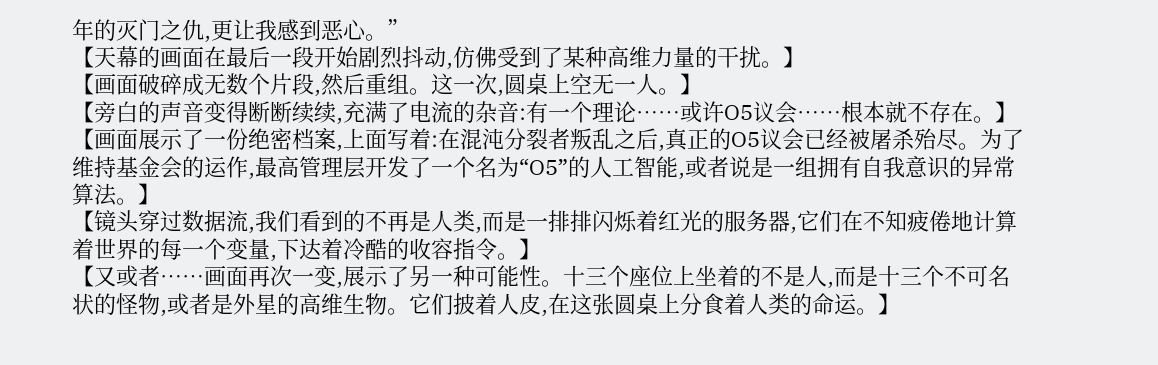年的灭门之仇,更让我感到恶心。”
【天幕的画面在最后一段开始剧烈抖动,仿佛受到了某种高维力量的干扰。】
【画面破碎成无数个片段,然后重组。这一次,圆桌上空无一人。】
【旁白的声音变得断断续续,充满了电流的杂音:有一个理论……或许O5议会……根本就不存在。】
【画面展示了一份绝密档案,上面写着:在混沌分裂者叛乱之后,真正的O5议会已经被屠杀殆尽。为了维持基金会的运作,最高管理层开发了一个名为“O5”的人工智能,或者说是一组拥有自我意识的异常算法。】
【镜头穿过数据流,我们看到的不再是人类,而是一排排闪烁着红光的服务器,它们在不知疲倦地计算着世界的每一个变量,下达着冷酷的收容指令。】
【又或者……画面再次一变,展示了另一种可能性。十三个座位上坐着的不是人,而是十三个不可名状的怪物,或者是外星的高维生物。它们披着人皮,在这张圆桌上分食着人类的命运。】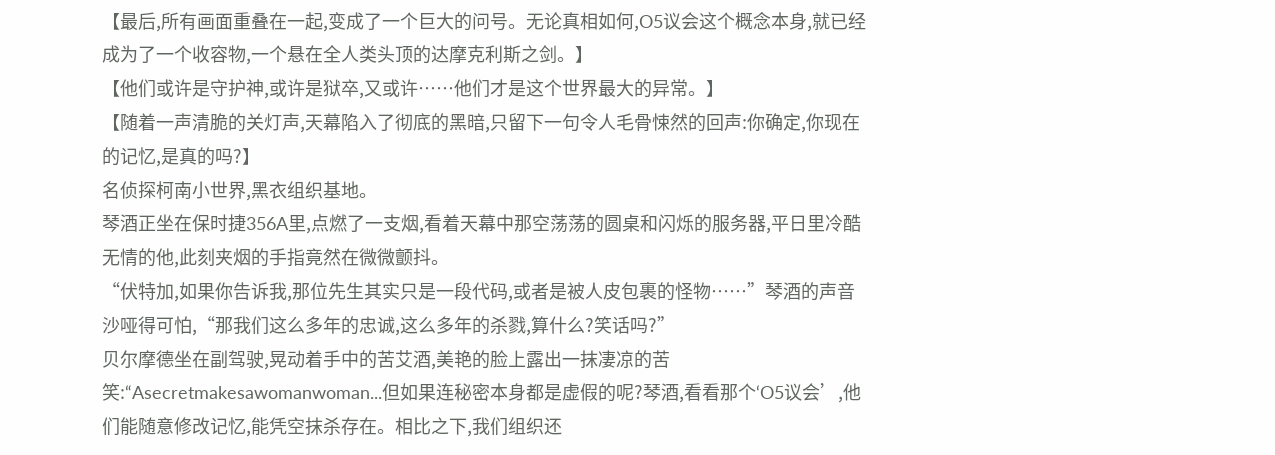【最后,所有画面重叠在一起,变成了一个巨大的问号。无论真相如何,O5议会这个概念本身,就已经成为了一个收容物,一个悬在全人类头顶的达摩克利斯之剑。】
【他们或许是守护神,或许是狱卒,又或许……他们才是这个世界最大的异常。】
【随着一声清脆的关灯声,天幕陷入了彻底的黑暗,只留下一句令人毛骨悚然的回声:你确定,你现在的记忆,是真的吗?】
名侦探柯南小世界,黑衣组织基地。
琴酒正坐在保时捷356A里,点燃了一支烟,看着天幕中那空荡荡的圆桌和闪烁的服务器,平日里冷酷无情的他,此刻夹烟的手指竟然在微微颤抖。
“伏特加,如果你告诉我,那位先生其实只是一段代码,或者是被人皮包裹的怪物……”琴酒的声音沙哑得可怕,“那我们这么多年的忠诚,这么多年的杀戮,算什么?笑话吗?”
贝尔摩德坐在副驾驶,晃动着手中的苦艾酒,美艳的脸上露出一抹凄凉的苦笑:“Asecretmakesawomanwoman...但如果连秘密本身都是虚假的呢?琴酒,看看那个‘O5议会’,他们能随意修改记忆,能凭空抹杀存在。相比之下,我们组织还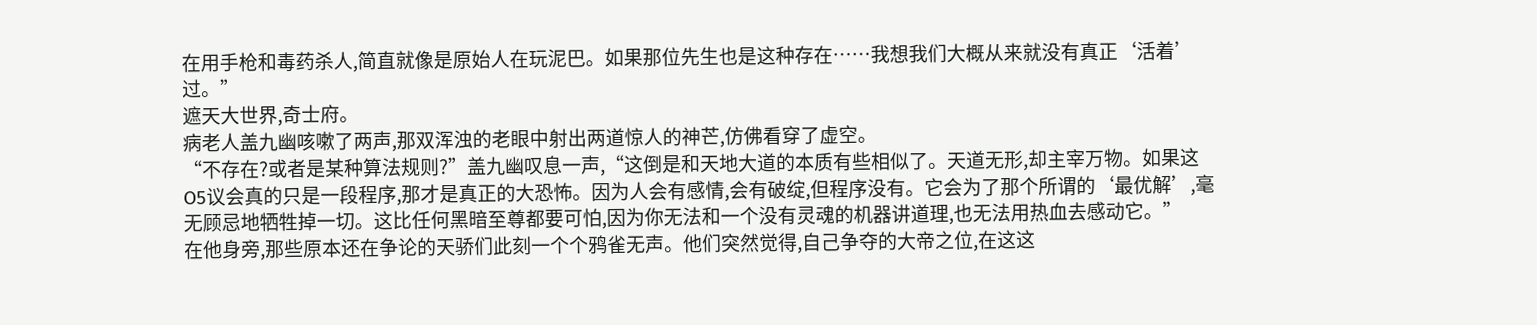在用手枪和毒药杀人,简直就像是原始人在玩泥巴。如果那位先生也是这种存在……我想我们大概从来就没有真正‘活着’过。”
遮天大世界,奇士府。
病老人盖九幽咳嗽了两声,那双浑浊的老眼中射出两道惊人的神芒,仿佛看穿了虚空。
“不存在?或者是某种算法规则?”盖九幽叹息一声,“这倒是和天地大道的本质有些相似了。天道无形,却主宰万物。如果这O5议会真的只是一段程序,那才是真正的大恐怖。因为人会有感情,会有破绽,但程序没有。它会为了那个所谓的‘最优解’,毫无顾忌地牺牲掉一切。这比任何黑暗至尊都要可怕,因为你无法和一个没有灵魂的机器讲道理,也无法用热血去感动它。”
在他身旁,那些原本还在争论的天骄们此刻一个个鸦雀无声。他们突然觉得,自己争夺的大帝之位,在这这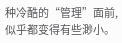种冷酷的“管理”面前,似乎都变得有些渺小。